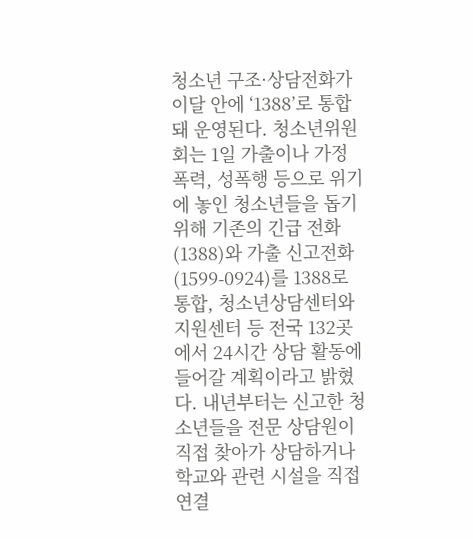청소년 구조·상담전화가 이달 안에 ‘1388’로 통합돼 운영된다. 청소년위원회는 1일 가출이나 가정폭력, 성폭행 등으로 위기에 놓인 청소년들을 돕기 위해 기존의 긴급 전화(1388)와 가출 신고전화(1599-0924)를 1388로 통합, 청소년상담센터와 지원센터 등 전국 132곳에서 24시간 상담 활동에 들어갈 계획이라고 밝혔다. 내년부터는 신고한 청소년들을 전문 상담원이 직접 찾아가 상담하거나 학교와 관련 시설을 직접 연결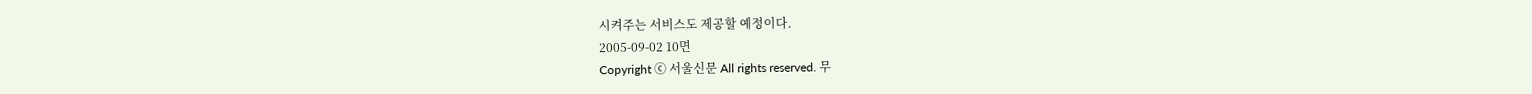시켜주는 서비스도 제공할 예정이다.
2005-09-02 10면
Copyright ⓒ 서울신문 All rights reserved. 무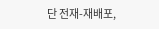단 전재-재배포,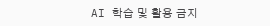AI 학습 및 활용 금지